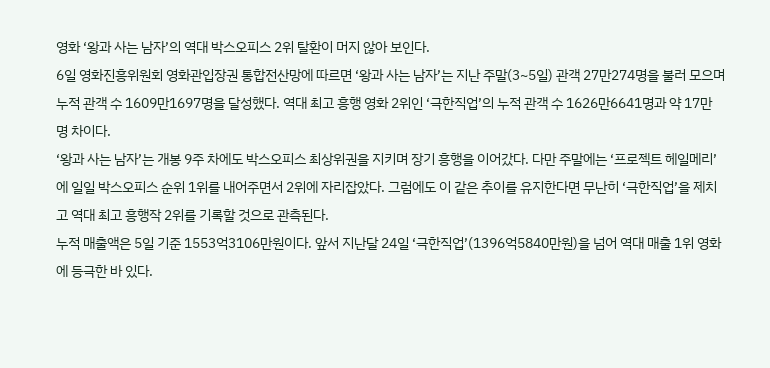영화 ‘왕과 사는 남자’의 역대 박스오피스 2위 탈환이 머지 않아 보인다.
6일 영화진흥위원회 영화관입장권 통합전산망에 따르면 ‘왕과 사는 남자’는 지난 주말(3~5일) 관객 27만274명을 불러 모으며 누적 관객 수 1609만1697명을 달성했다. 역대 최고 흥행 영화 2위인 ‘극한직업’의 누적 관객 수 1626만6641명과 약 17만 명 차이다.
‘왕과 사는 남자’는 개봉 9주 차에도 박스오피스 최상위권을 지키며 장기 흥행을 이어갔다. 다만 주말에는 ‘프로젝트 헤일메리’에 일일 박스오피스 순위 1위를 내어주면서 2위에 자리잡았다. 그럼에도 이 같은 추이를 유지한다면 무난히 ‘극한직업’을 제치고 역대 최고 흥행작 2위를 기록할 것으로 관측된다.
누적 매출액은 5일 기준 1553억3106만원이다. 앞서 지난달 24일 ‘극한직업’(1396억5840만원)을 넘어 역대 매출 1위 영화에 등극한 바 있다.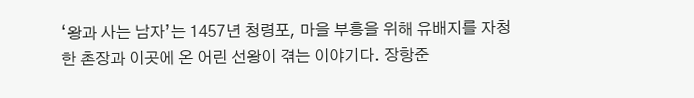‘왕과 사는 남자’는 1457년 청령포, 마을 부흥을 위해 유배지를 자청한 촌장과 이곳에 온 어린 선왕이 겪는 이야기다. 장항준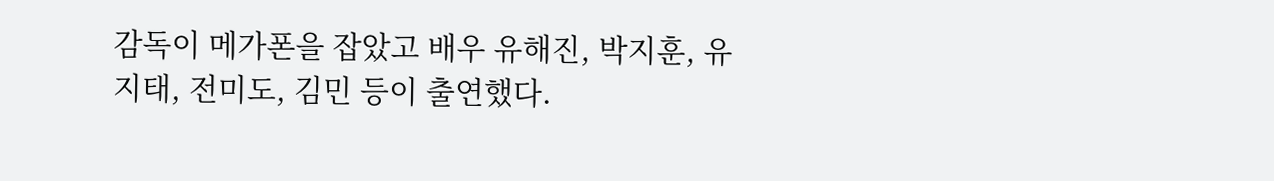감독이 메가폰을 잡았고 배우 유해진, 박지훈, 유지태, 전미도, 김민 등이 출연했다.